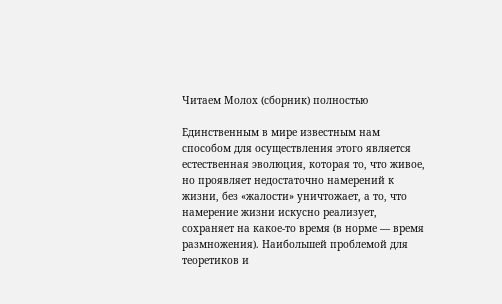Читаем Молох (сборник) полностью

Единственным в мире известным нам способом для осуществления этого является естественная эволюция, которая то, что живое, но проявляет недостаточно намерений к жизни, без «жалости» уничтожает, а то, что намерение жизни искусно реализует, сохраняет на какое-то время (в норме — время размножения). Наибольшей проблемой для теоретиков и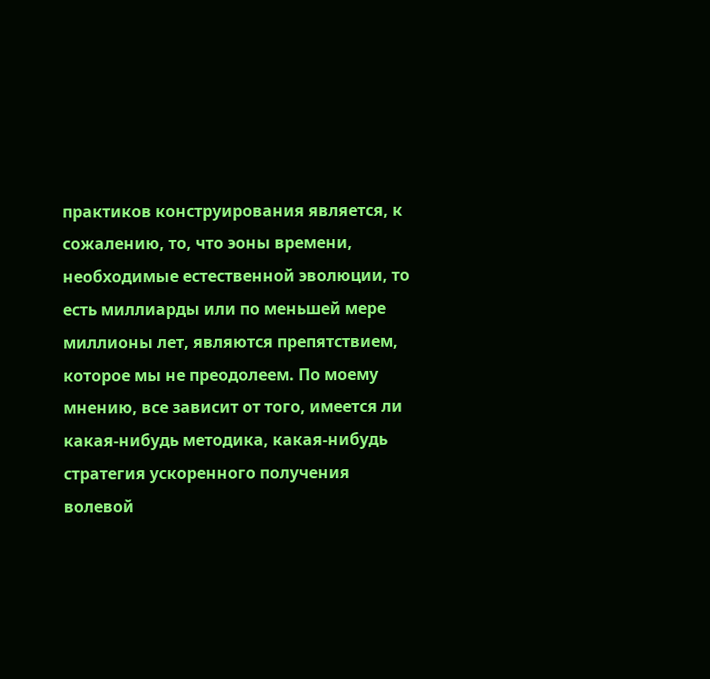практиков конструирования является, к сожалению, то, что эоны времени, необходимые естественной эволюции, то есть миллиарды или по меньшей мере миллионы лет, являются препятствием, которое мы не преодолеем. По моему мнению, все зависит от того, имеется ли какая-нибудь методика, какая-нибудь стратегия ускоренного получения волевой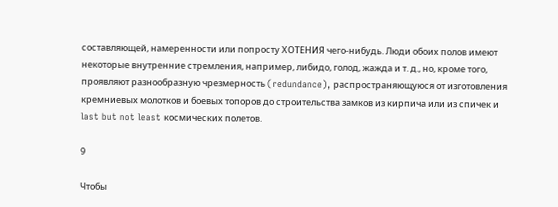составляющей, намеренности или попросту ХОТЕНИЯ чего-нибудь. Люди обоих полов имеют некоторые внутренние стремления, например, либидо, голод, жажда и т. д., но, кроме того, проявляют разнообразную чрезмерность (redundance), распространяющуюся от изготовления кремниевых молотков и боевых топоров до строительства замков из кирпича или из спичек и last but not least космических полетов.

9

Чтобы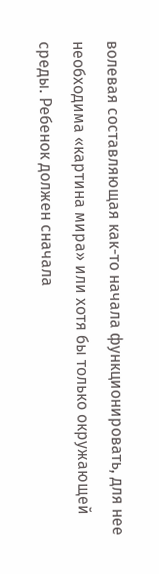волевая составляющая как-то начала функционировать, для нее необходима «картина мира» или хотя бы только окружающей среды. Ребенок должен сначала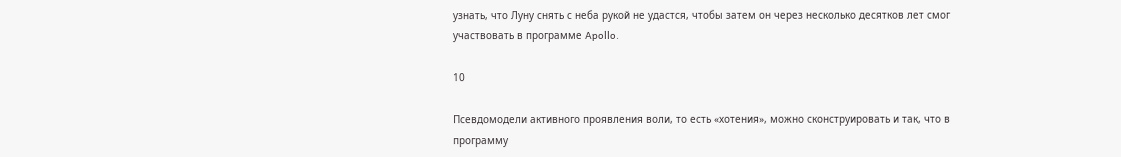узнать, что Луну снять с неба рукой не удастся, чтобы затем он через несколько десятков лет смог участвовать в программе Apollo.

10

Псевдомодели активного проявления воли, то есть «хотения», можно сконструировать и так, что в программу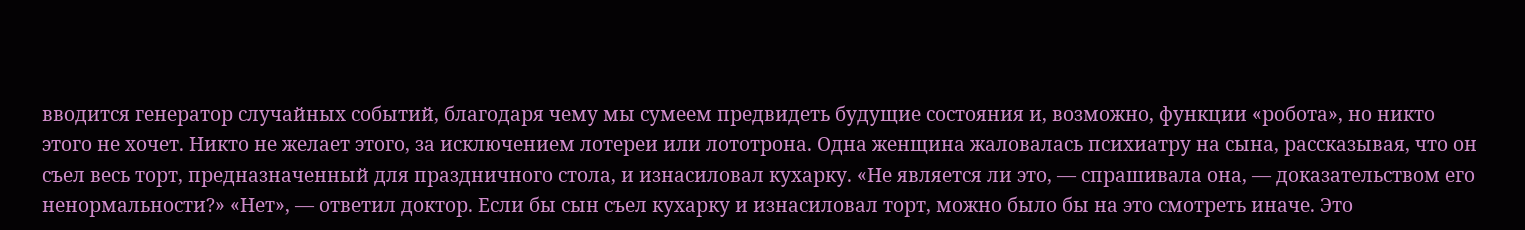вводится генератор случайных событий, благодаря чему мы сумеем предвидеть будущие состояния и, возможно, функции «робота», но никто этого не хочет. Никто не желает этого, за исключением лотереи или лототрона. Одна женщина жаловалась психиатру на сына, рассказывая, что он съел весь торт, предназначенный для праздничного стола, и изнасиловал кухарку. «Не является ли это, — спрашивала она, — доказательством его ненормальности?» «Нет», — ответил доктор. Если бы сын съел кухарку и изнасиловал торт, можно было бы на это смотреть иначе. Это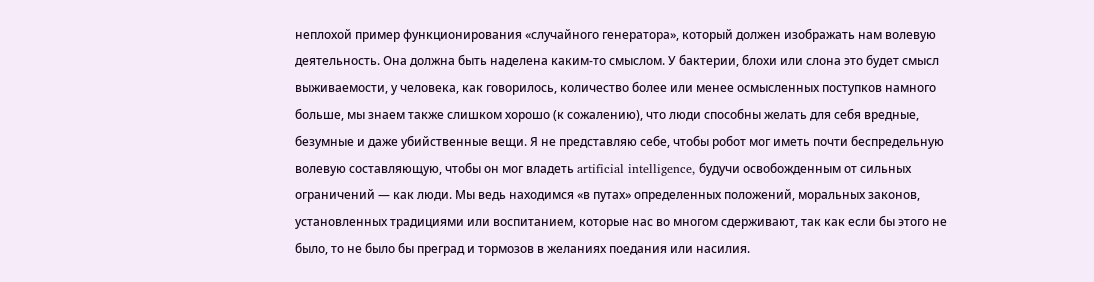неплохой пример функционирования «случайного генератора», который должен изображать нам волевую деятельность. Она должна быть наделена каким-то смыслом. У бактерии, блохи или слона это будет смысл выживаемости, у человека, как говорилось, количество более или менее осмысленных поступков намного больше, мы знаем также слишком хорошо (к сожалению), что люди способны желать для себя вредные, безумные и даже убийственные вещи. Я не представляю себе, чтобы робот мог иметь почти беспредельную волевую составляющую, чтобы он мог владеть artificial intelligence, будучи освобожденным от сильных ограничений — как люди. Мы ведь находимся «в путах» определенных положений, моральных законов, установленных традициями или воспитанием, которые нас во многом сдерживают, так как если бы этого не было, то не было бы преград и тормозов в желаниях поедания или насилия.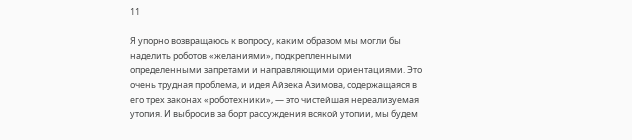11

Я упорно возвращаюсь к вопросу, каким образом мы могли бы наделить роботов «желаниями», подкрепленными определенными запретами и направляющими ориентациями. Это очень трудная проблема, и идея Айзека Азимова, содержащаяся в его трех законах «роботехники», — это чистейшая нереализуемая утопия. И выбросив за борт рассуждения всякой утопии, мы будем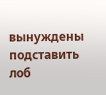вынуждены подставить лоб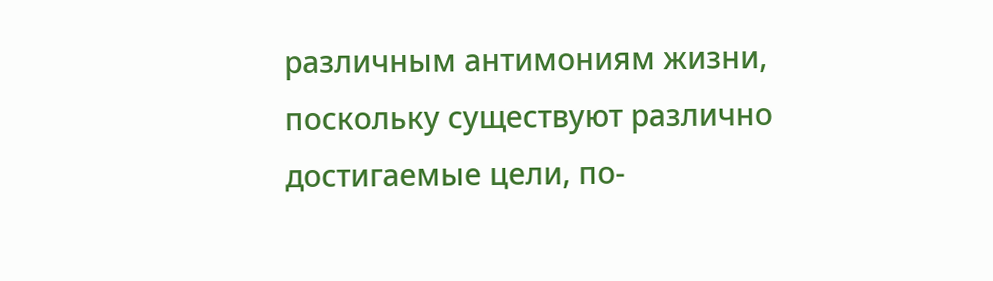различным антимониям жизни, поскольку существуют различно достигаемые цели, по-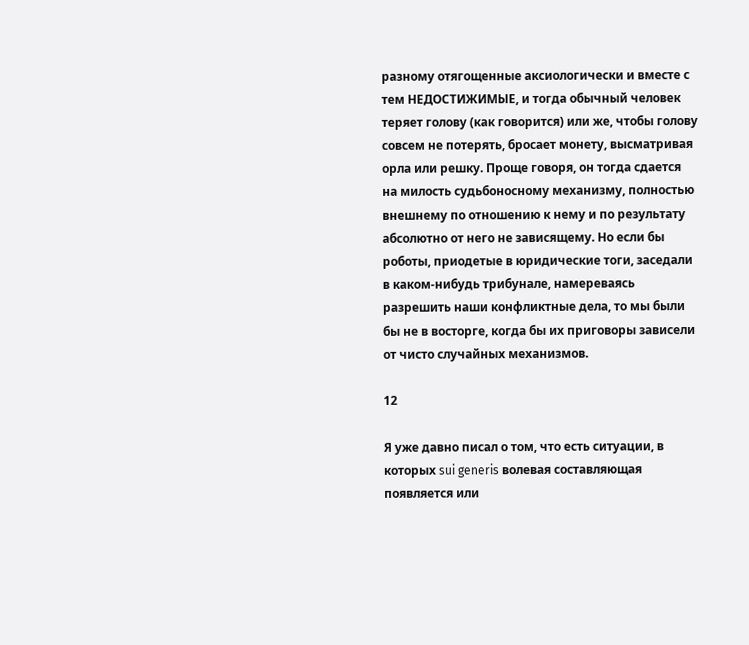разному отягощенные аксиологически и вместе с тем НЕДОСТИЖИМЫЕ, и тогда обычный человек теряет голову (как говорится) или же, чтобы голову совсем не потерять, бросает монету, высматривая орла или решку. Проще говоря, он тогда сдается на милость судьбоносному механизму, полностью внешнему по отношению к нему и по результату абсолютно от него не зависящему. Но если бы роботы, приодетые в юридические тоги, заседали в каком-нибудь трибунале, намереваясь разрешить наши конфликтные дела, то мы были бы не в восторге, когда бы их приговоры зависели от чисто случайных механизмов.

12

Я уже давно писал о том, что есть ситуации, в которых sui generis волевая составляющая появляется или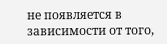не появляется в зависимости от того,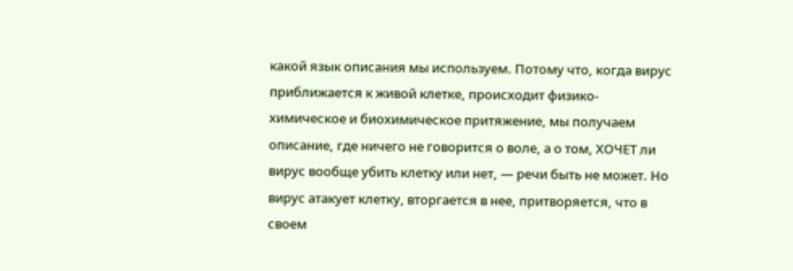какой язык описания мы используем. Потому что, когда вирус приближается к живой клетке, происходит физико-химическое и биохимическое притяжение, мы получаем описание, где ничего не говорится о воле, а о том, ХОЧЕТ ли вирус вообще убить клетку или нет, — речи быть не может. Но вирус атакует клетку, вторгается в нее, притворяется, что в своем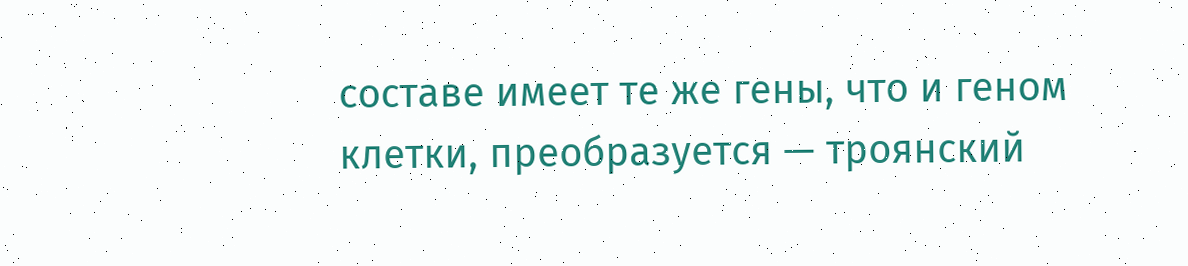составе имеет те же гены, что и геном клетки, преобразуется — троянский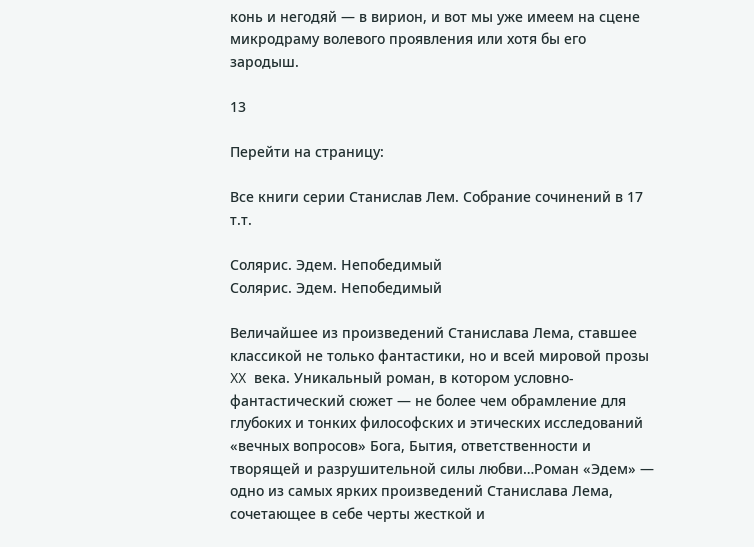конь и негодяй — в вирион, и вот мы уже имеем на сцене микродраму волевого проявления или хотя бы его зародыш.

13

Перейти на страницу:

Все книги серии Станислав Лем. Собрание сочинений в 17 т.т.

Солярис. Эдем. Непобедимый
Солярис. Эдем. Непобедимый

Величайшее из произведений Станислава Лема, ставшее классикой не только фантастики, но и всей мировой прозы XX века. Уникальный роман, в котором условно-фантастический сюжет — не более чем обрамление для глубоких и тонких философских и этических исследований «вечных вопросов» Бога, Бытия, ответственности и творящей и разрушительной силы любви…Роман «Эдем» — одно из самых ярких произведений Станислава Лема, сочетающее в себе черты жесткой и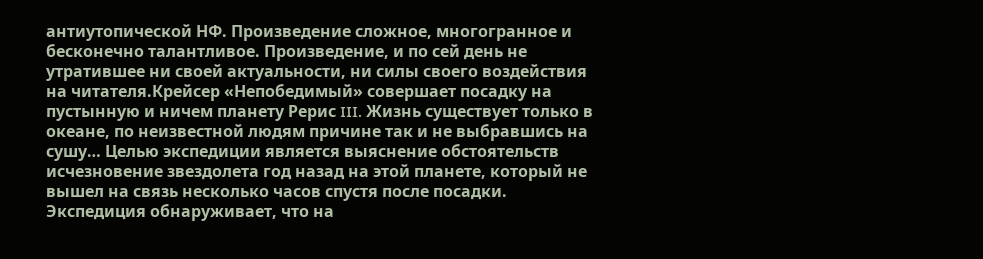антиутопической НФ. Произведение сложное, многогранное и бесконечно талантливое. Произведение, и по сей день не утратившее ни своей актуальности, ни силы своего воздействия на читателя.Крейсер «Непобедимый» совершает посадку на пустынную и ничем планету Рерис III. Жизнь существует только в океане, по неизвестной людям причине так и не выбравшись на сушу… Целью экспедиции является выяснение обстоятельств исчезновение звездолета год назад на этой планете, который не вышел на связь несколько часов спустя после посадки. Экспедиция обнаруживает, что на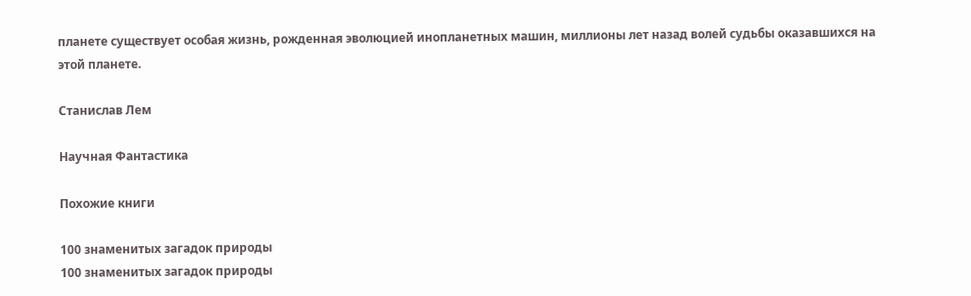планете существует особая жизнь, рожденная эволюцией инопланетных машин, миллионы лет назад волей судьбы оказавшихся на этой планете.

Станислав Лем

Научная Фантастика

Похожие книги

100 знаменитых загадок природы
100 знаменитых загадок природы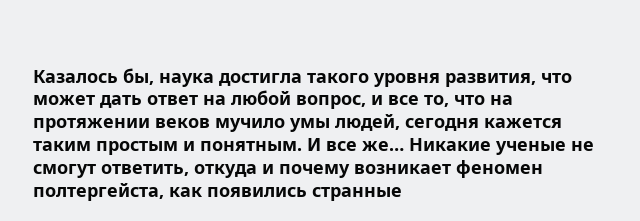Казалось бы, наука достигла такого уровня развития, что может дать ответ на любой вопрос, и все то, что на протяжении веков мучило умы людей, сегодня кажется таким простым и понятным. И все же… Никакие ученые не смогут ответить, откуда и почему возникает феномен полтергейста, как появились странные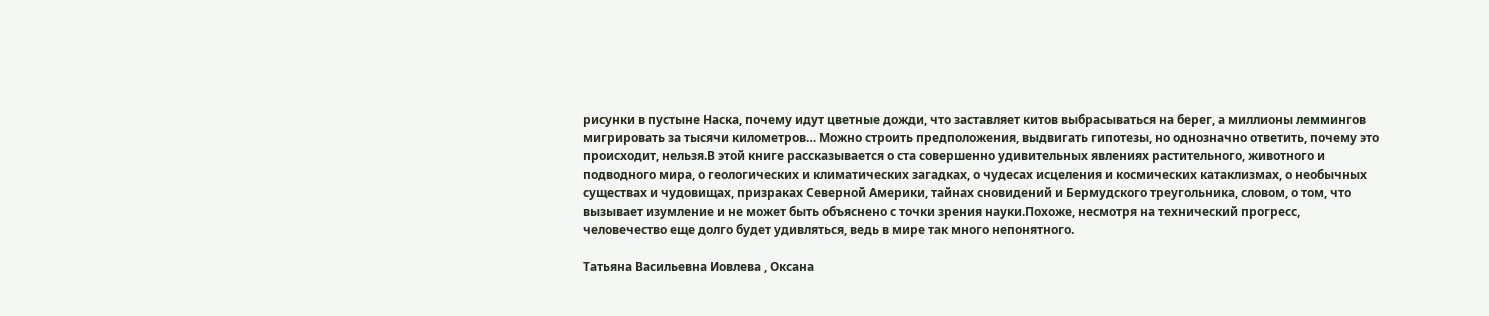рисунки в пустыне Наска, почему идут цветные дожди, что заставляет китов выбрасываться на берег, а миллионы леммингов мигрировать за тысячи километров… Можно строить предположения, выдвигать гипотезы, но однозначно ответить, почему это происходит, нельзя.В этой книге рассказывается о ста совершенно удивительных явлениях растительного, животного и подводного мира, о геологических и климатических загадках, о чудесах исцеления и космических катаклизмах, о необычных существах и чудовищах, призраках Северной Америки, тайнах сновидений и Бермудского треугольника, словом, о том, что вызывает изумление и не может быть объяснено с точки зрения науки.Похоже, несмотря на технический прогресс, человечество еще долго будет удивляться, ведь в мире так много непонятного.

Татьяна Васильевна Иовлева , Оксана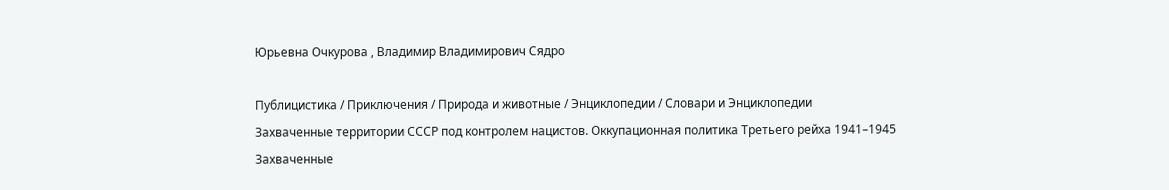Юрьевна Очкурова , Владимир Владимирович Сядро

Публицистика / Приключения / Природа и животные / Энциклопедии / Словари и Энциклопедии
Захваченные территории СССР под контролем нацистов. Оккупационная политика Третьего рейха 1941–1945
Захваченные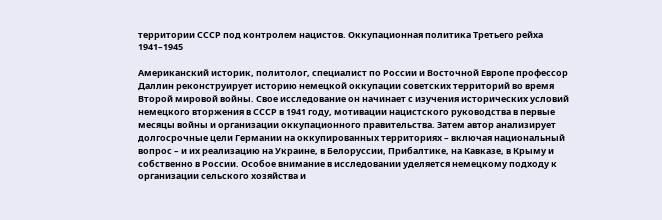территории СССР под контролем нацистов. Оккупационная политика Третьего рейха 1941–1945

Американский историк, политолог, специалист по России и Восточной Европе профессор Даллин реконструирует историю немецкой оккупации советских территорий во время Второй мировой войны. Свое исследование он начинает с изучения исторических условий немецкого вторжения в СССР в 1941 году, мотивации нацистского руководства в первые месяцы войны и организации оккупационного правительства. Затем автор анализирует долгосрочные цели Германии на оккупированных территориях – включая национальный вопрос – и их реализацию на Украине, в Белоруссии, Прибалтике, на Кавказе, в Крыму и собственно в России. Особое внимание в исследовании уделяется немецкому подходу к организации сельского хозяйства и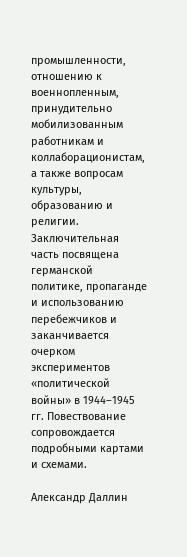промышленности, отношению к военнопленным, принудительно мобилизованным работникам и коллаборационистам, а также вопросам культуры, образованию и религии. Заключительная часть посвящена германской политике, пропаганде и использованию перебежчиков и заканчивается очерком экспериментов «политической войны» в 1944–1945 гг. Повествование сопровождается подробными картами и схемами.

Александр Даллин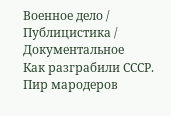Военное дело / Публицистика / Документальное
Как разграбили СССР. Пир мародеров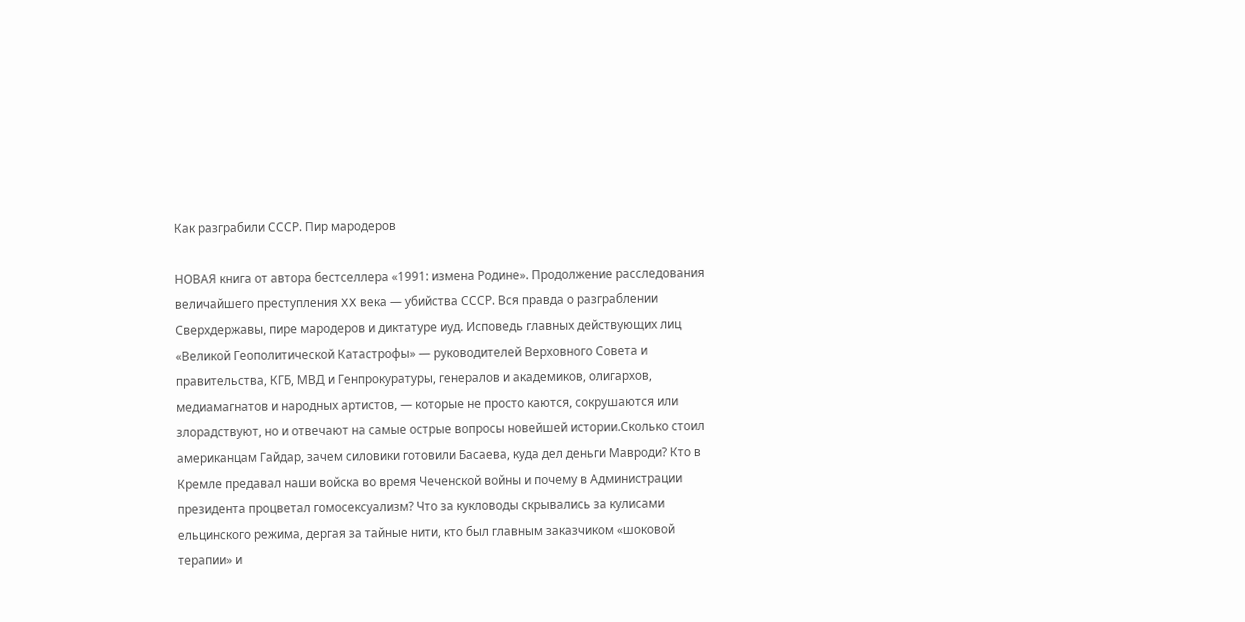Как разграбили СССР. Пир мародеров

НОВАЯ книга от автора бестселлера «1991: измена Родине». Продолжение расследования величайшего преступления XX века — убийства СССР. Вся правда о разграблении Сверхдержавы, пире мародеров и диктатуре иуд. Исповедь главных действующих лиц «Великой Геополитической Катастрофы» — руководителей Верховного Совета и правительства, КГБ, МВД и Генпрокуратуры, генералов и академиков, олигархов, медиамагнатов и народных артистов, — которые не просто каются, сокрушаются или злорадствуют, но и отвечают на самые острые вопросы новейшей истории.Сколько стоил американцам Гайдар, зачем силовики готовили Басаева, куда дел деньги Мавроди? Кто в Кремле предавал наши войска во время Чеченской войны и почему в Администрации президента процветал гомосексуализм? Что за кукловоды скрывались за кулисами ельцинского режима, дергая за тайные нити, кто был главным заказчиком «шоковой терапии» и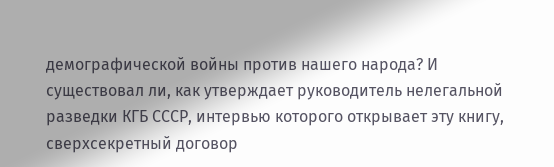демографической войны против нашего народа? И существовал ли, как утверждает руководитель нелегальной разведки КГБ СССР, интервью которого открывает эту книгу, сверхсекретный договор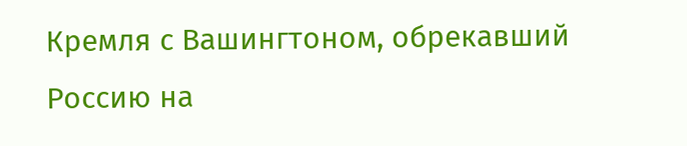Кремля с Вашингтоном, обрекавший Россию на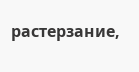растерзание,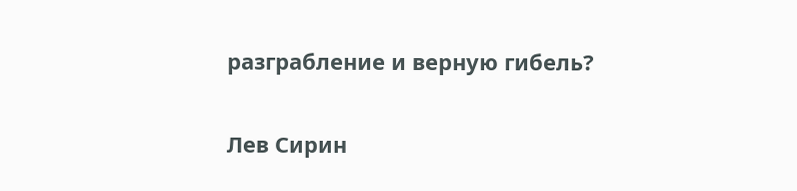разграбление и верную гибель?

Лев Сирин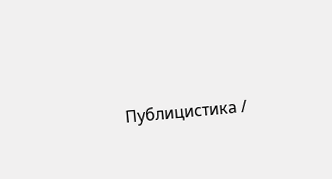Публицистика /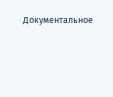Документальное